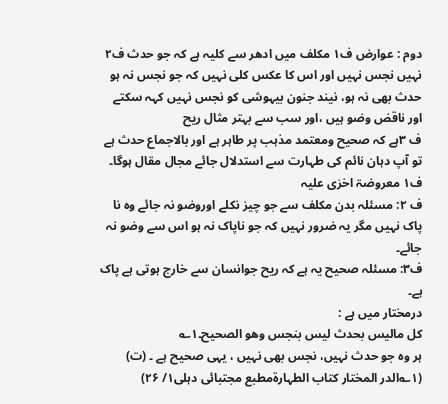دوم : عوارض ف۱ مکلف میں ادھر سے کلیہ ہے کہ جو حدث ف۲ نہیں نجس نہیں اور اس کا عکس کلی نہیں کہ جو نجس نہ ہو حدث بھی نہ ہو، نیند جنون بیہوشی کو نجس نہیں کہہ سکتے اور ناقض وضو ہیں ،اور سب سے بہتر مثال ریح
ف ۳ہے کہ صحیح ومعتمد مذہب پر طاہر ہے اور بالاجماع حدث ہے تو آپ دہان نائم کی طہارت سے استدلال جائے مجال مقال ہوگا۔
ف۱ معروضۃ اخرٰی علیہ
ف ۲: مسئلہ بدن مکلف سے جو چیز نکلے اوروضو نہ جائے وہ نا پاک نہیں مگر یہ ضرور نہیں کہ جو ناپاک نہ ہو اس سے وضو نہ جائے۔
ف۳: مسئلہ صحیح یہ ہے کہ ریح جوانسان سے خارج ہوتی ہے پاک ہے۔
درمختار میں ہے :
کل مالیس بحدث لیس بنجس وھو الصحیح۔۱؎
ہر وہ جو حدث نہیں، نجس بھی نہیں ، یہی صحیح ہے ۔ (ت)
(۱؎الدر المختار کتاب الطہارۃمطبع مجتبائی دہلی۱/ ۲۶)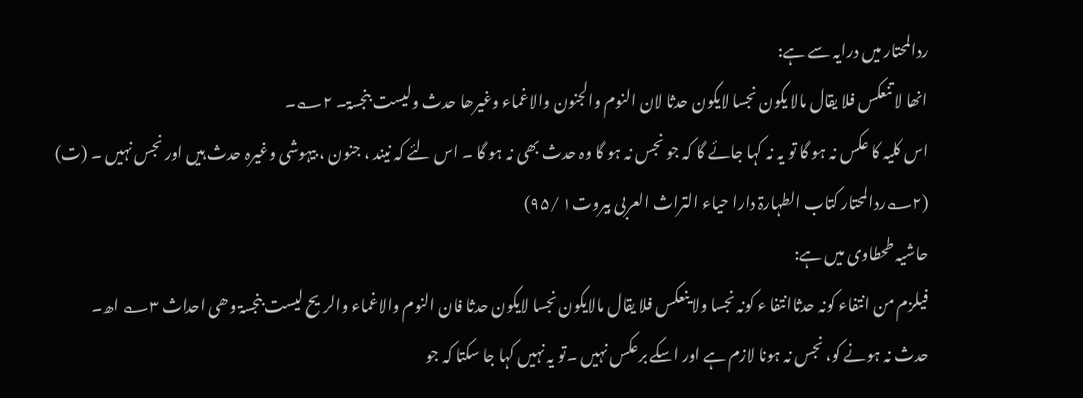ردالمحتار میں درایہ سے ہے:
انھا لا تنعکس فلا یقال مالا یکون نجسا لایکون حدثا لان النوم والجنون والاغماء وغیرھا حدث ولیست بنجسۃ۔ ۲؎۔
اس کلیہ کا عکس نہ ہو گا تو یہ نہ کہا جائے گا کہ جو نجس نہ ہو گا وہ حدث بھی نہ ہو گا ۔ اس لئے کہ نیند ، جنون ، بیہوشی وغیرہ حدث ہیں اور نجس نہیں ۔ (ت)
(۲؎ردالمحتار کتاب الطہارۃ دارا حیاء التراث العربی بیروت۱ /۹۵)
حاشیہ طحطاوی میں ہے:
فیلزم من انتفاء کونہ حدثاانتفا ء کونہ نجسا ولا ینعکس فلا یقال مالایکون نجسا لایکون حدثا فان النوم والاغماء والریح لیست بنجسۃ وھی احداث ۳؎ اھ۔
حدث نہ ہونے کو، نجس نہ ہونا لازم ہے اور اسکے برعکس نہیں ۔تو یہ نہیں کہا جا سکتا کہ جو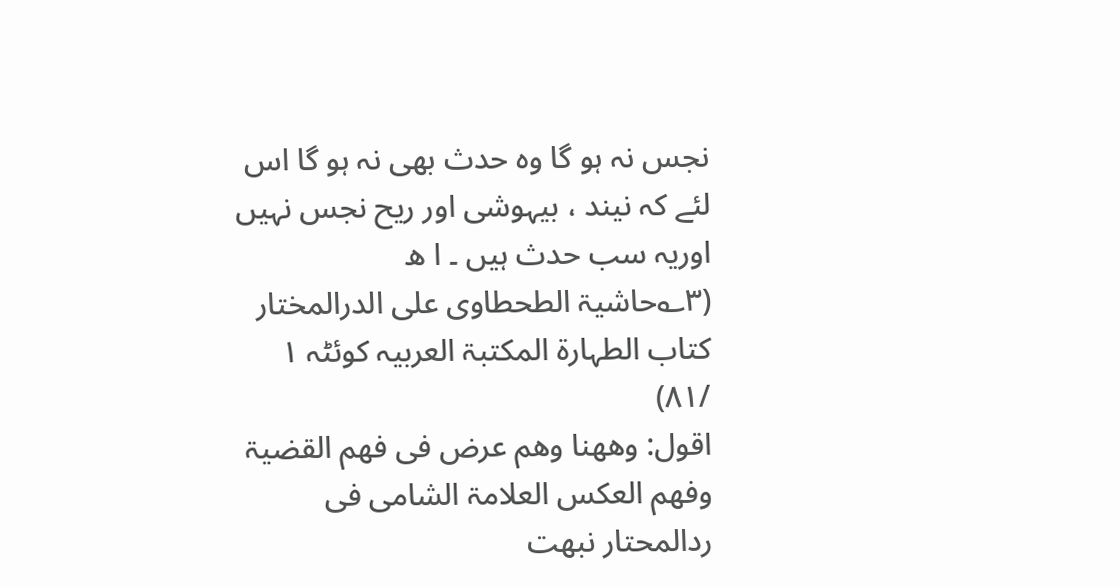نجس نہ ہو گا وہ حدث بھی نہ ہو گا اس لئے کہ نیند ، بیہوشی اور ریح نجس نہیں اوریہ سب حدث ہیں ۔ ا ھ
(۳؎حاشیۃ الطحطاوی علی الدرالمختار کتاب الطہارۃ المکتبۃ العربیہ کوئٹہ ۱ /۸۱)
اقول: وھھنا وھم عرض فی فھم القضیۃ وفھم العکس العلامۃ الشامی فی ردالمحتار نبھت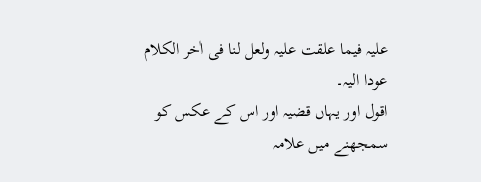علیہ فیما علقت علیہ ولعل لنا فی اٰخر الکلام عودا الیہ۔
اقول اور یہاں قضیہ اور اس کے عکس کو سمجھنے میں علامہ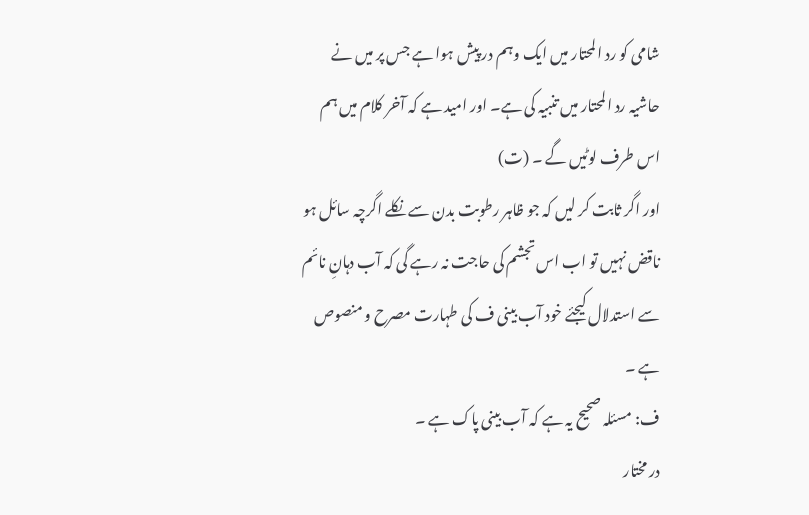شامی کو رد المحتار میں ایک وہم در پیش ہوا ہے جس پر میں نے حاشیہ رد المحتار میں تنبیہ کی ہے۔ اور امید ہے کہ آخر کلام میں ہم اس طرف لوٹیں گے ۔ (ت)
اور اگر ثابت کر لیں کہ جو ظاہر رطوبت بدن سے نکلے اگرچہ سائل ہو ناقض نہیں تو اب اس تجشم کی حاجت نہ رہے گی کہ آب دہانِ نائم سے استدلال کیجئے خود آب بینی ف کی طہارت مصرح و منصوص ہے ۔
ف: مسئلہ صحیح یہ ہے کہ آب بینی پاک ہے ۔
در مختار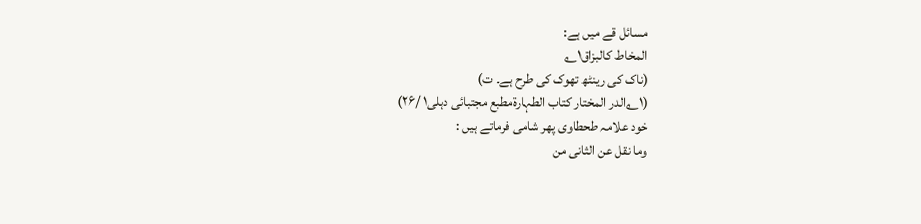مسائل قے میں ہے:
المخاط کالبزاق۱؎
(ناک کی رینٹھ تھوک کی طرح ہے۔ ت)
(۱؎الدر المختار کتاب الطہارۃمطبع مجتبائی دہلی۱ /۲۶)
خود علامہ طحطاوی پھر شامی فرماتے ہیں :
وما نقل عن الثانی من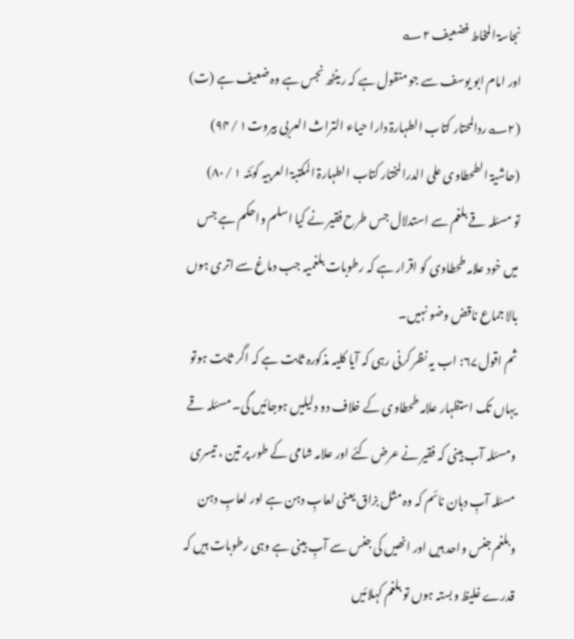نجاسۃ المخاط فضعیف ۲؎
اور امام ابو یوسف سے جو منقول ہے کہ رینٹھ نجس ہے وہ ضعیف ہے (ت)
(۲؎ردالمحتار کتاب الطہارۃ دارا حیاء التراث العربی بیروت۱ /۹۴)
(حاشیۃ الطحطاوی علی الدرالمختار کتاب الطہارۃ المکتبۃ العربیہ کوئٹہ ۱ /۸۰)
تو مسئلہ قے بلغم سے استدلال جس طرح فقیر نے کیا اسلم واحکم ہے جس میں خود علامہ طحطاوی کو اقرار ہے کہ رطوبات بلغمیہ جب دماغ سے اتری ہوں بالاجماع ناقض وضو نہیں۔
ثم اقول۶۷: اب یہ نظر کرنی رہی کہ آیا کلیہ مذکورہ ثابت ہے کہ اگر ثابت ہوتو یہاں تک استظہار علامہ طحطاوی کے خلاف دو دلیلیں ہوجائیں گی۔ مسئلہ قے ومسئلہ آب بینی کہ فقیر نے عرض کئے اور علامہ شامی کے طور پر تین ، تیسری مسئلہ آبِ دہان نائم کہ وہ مثل بزاق یعنی لعابِ دہن ہے اور لعابِ دہن وبلغم جنس واحد ہیں اور انھیں کی جنس سے آبِ بینی ہے وہی رطوبات ہیں کہ قدرے غلیظ وبستہ ہوں تو بلغم کہلائیں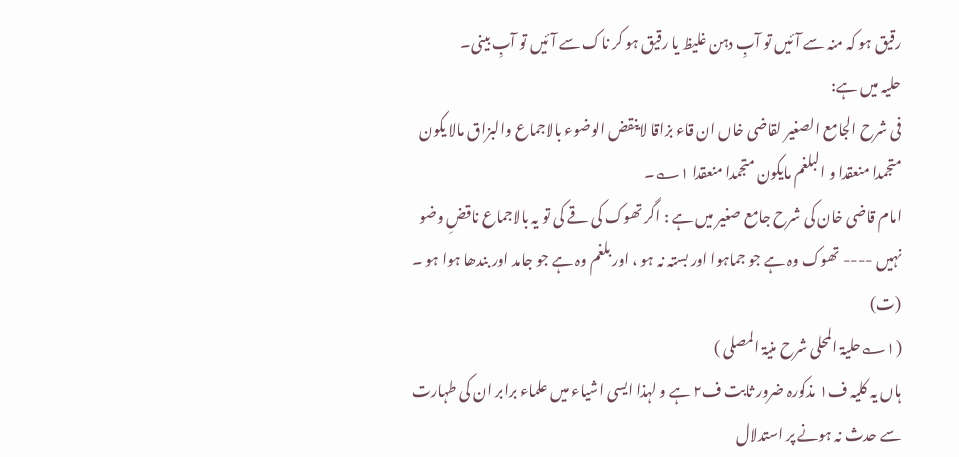رقیق ہو کہ منہ سے آئیں تو آبِ دہن غلیظ یا رقیق ہو کر ناک سے آئیں تو آبِ بینی۔
حلیہ میں ہے:
فی شرح الجامع الصغیر لقاضی خاں ان قاء بزاقا لاینقض الوضوء بالاجماع والبزاق مالا یکون متجمدا منعقدا و البلغم مایکون متجمدا منعقدا ۱؎۔
امام قاضی خان کی شرح جامع صغیر میں ہے : اگر تھوک کی قے کی تو یہ بالاجماع ناقضِ وضو نہیں ---- تھوک وہ ہے جو جماہوا اور بستہ نہ ہو ، اور بلغم وہ ہے جو جامد اور بندھا ہوا ہو ۔ (ت)
(۱؎حلیۃ المحلی شرح منیۃ المصلی )
ہاں یہ کلیہ ف۱ مذکورہ ضرور ثابت ف۲ ہے و لہذا ایسی اشیاء میں علماء برابر ان کی طہارت سے حدث نہ ہونے پر استدلال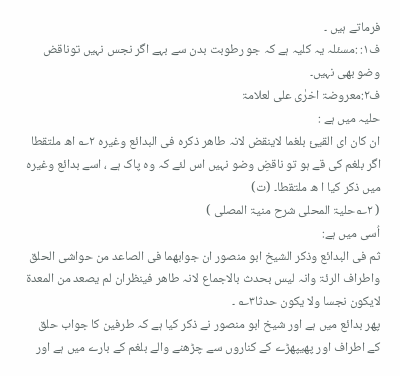فرماتے ہیں ۔
ف۱: :مسئلہ یہ کلیہ ہے کہ جو رطوبت بدن سے بہے اگر نجس نہیں توناقض وضو بھی نہیں۔
ف۲:معروضۃ اخرٰی علی لعلامۃ
حلیہ میں ہے :
ان کان ای القیئ بلغما لاینقض لانہ طاھر ذکرہ فی البدائع وغیرہ ۲؎ اھ ملتقطا
اگر بلغم کی قے ہو تو ناقضِ وضو نہیں اس لئے کہ وہ پاک ہے ، اسے بدائع وغیرہ میں ذکر کیا ا ھ ملتقطا۔ (ت)
( ۲؎حلیۃ المحلی شرح منیۃ المصلی )
اُسی میں ہے:
ثم فی البدائع وذکر الشیخ ابو منصور ان جوابھما فی الصاعد من حواشی الحلق واطراف الرئۃ وانہ لیس بحدث بالاجماع لانہ طاھر فینظران لم یصعد من المعدۃ لایکون نجسا ولا یکون حدثا۳؎ ۔
پھر بدائع میں ہے اور شیخ ابو منصور نے ذکر کیا ہے کہ طرفین کا جواب حلق کے اطراف اور پھیپھڑے کے کناروں سے چڑھنے والے بلغم کے بارے میں ہے اور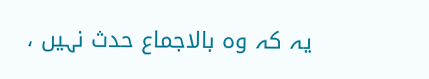یہ کہ وہ بالاجماع حدث نہیں ،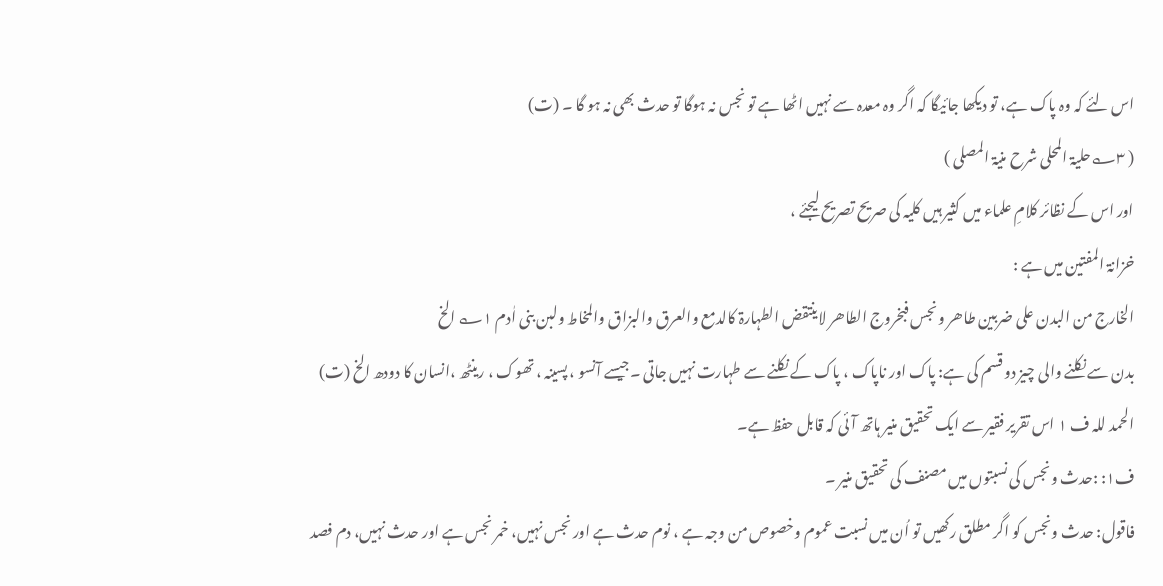اس لئے کہ وہ پاک ہے، تو دیکھا جائیگا کہ اگر وہ معدہ سے نہیں اٹھا ہے تو نجس نہ ہوگا تو حدث بھی نہ ہو گا ۔ (ت)
( ۳؎حلیۃ المحلی شرح منیۃ المصلی )
اور اس کے نظائر کلامِ علماء میں کثیر ہیں کلیہ کی صریح تصریح لیجئے ،
خزانۃ المفتین میں ہے :
الخارج من البدن علی ضربین طاھر ونجس فبخروج الطاھر لاینتقض الطہارۃ کالدمع والعرق والبزاق والمخاط ولبن بنی اٰدم ۱؎ الخ
بدن سے نکلنے والی چیز دو قسم کی ہے: پاک اور ناپاک ، پاک کے نکلنے سے طہارت نہیں جاتی ۔جیسے آنسو ، پسینہ ، تھوک ، رینٹھ ،انسان کا دودھ الخ (ت)
الحمد للہ ف ۱ اس تقریر فقیر سے ایک تحقیق منیر ہاتھ آئی کہ قابل حفظ ہے۔
ف۱: :حدث ونجس کی نسبتوں میں مصنف کی تحقیق منیر ۔
فاقول: حدث ونجس کو اگر مطلق رکھیں تو اُن میں نسبت عموم وخصوص من وجہ ہے ، نوم حدث ہے اور نجس نہیں، خمر نجس ہے اور حدث نہیں، دم فصد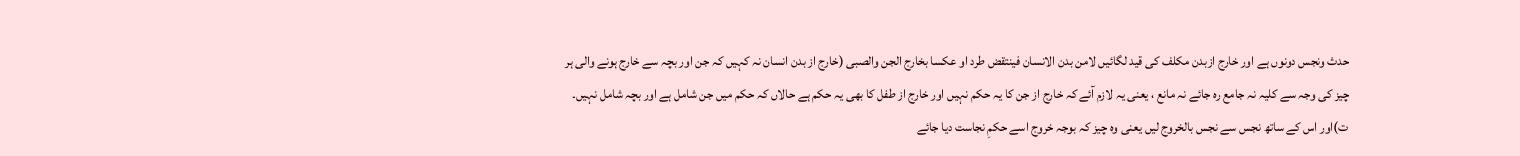حدث ونجس دونوں ہے اور خارج ازبدن مکلف کی قید لگائیں لامن بدن الانسان فینتقض طرد او عکسا بخارج الجن والصبی (خارج از بدن انسان نہ کہیں کہ جن اور بچہ سے خارج ہونے والی ہر چیز کی وجہ سے کلیہ نہ جامع رہ جائے نہ مانع ، یعنی یہ لازم آئے کہ خارج از جن کا یہ حکم نہیں اور خارج از طفل کا بھی یہ حکم ہے حالاں کہ حکم میں جن شامل ہے اور بچہ شامل نہیں۔ ت)اور اس کے ساتھ نجس سے نجس بالخروج لیں یعنی وہ چیز کہ بوجہ خروج اسے حکمِ نجاست دیا جائے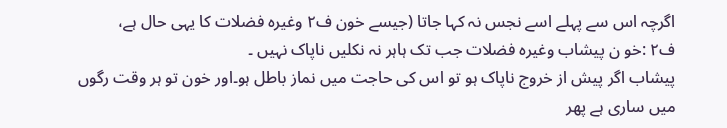اگرچہ اس سے پہلے اسے نجس نہ کہا جاتا (جیسے خون ف۲ وغیرہ فضلات کا یہی حال ہے،
ف۲ :خو ن پیشاب وغیرہ فضلات جب تک ہاہر نہ نکلیں ناپاک نہیں ۔
پیشاب اگر پیش از خروج ناپاک ہو تو اس کی حاجت میں نماز باطل ہو۔اور خون تو ہر وقت رگوں میں ساری ہے پھر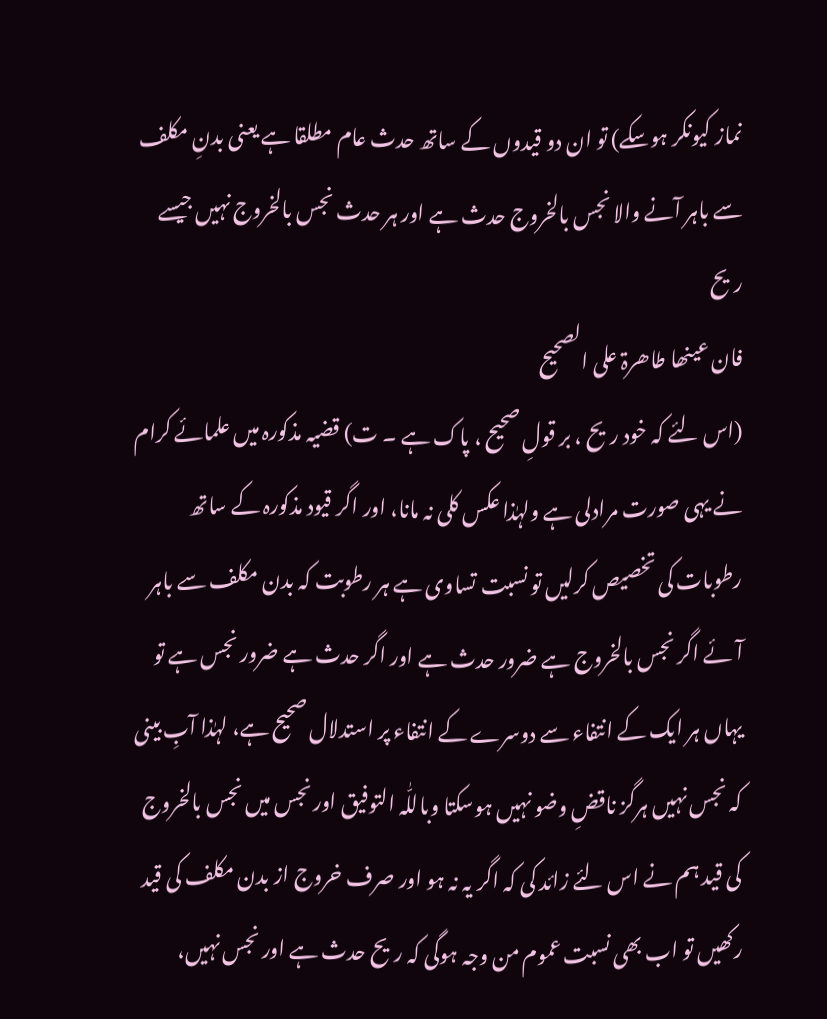نماز کیونکر ہوسکے) تو ان دو قیدوں کے ساتھ حدث عام مطلقا ہے یعنی بدنِ مکلف سے باہر آنے والا نجس بالخروج حدث ہے اور ہر حدث نجس بالخروج نہیں جیسے ریح
فان عینھا طاھرۃ علی الصحیح
(اس لئے کہ خود ریح ، بر قولِ صحیح ، پاک ہے ۔ ت) قضیہ مذکورہ میں علمائے کرام نے یہی صورت مرادلی ہے ولہٰذا عکس کلی نہ مانا، اور اگر قیود مذکورہ کے ساتھ رطوبات کی تخصیص کرلیں تو نسبت تساوی ہے ہر رطوبت کہ بدن مکلف سے باہر آئے اگر نجس بالخروج ہے ضرور حدث ہے اور اگر حدث ہے ضرور نجس ہے تو یہاں ہر ایک کے انتفاء سے دوسرے کے انتفاء پر استدلال صحیح ہے، لہٰذا آبِ بینی کہ نجس نہیں ہرگز ناقضِ وضو نہیں ہوسکتا وباللّٰہ التوفیق اور نجس میں نجس بالخروج کی قید ہم نے اس لئے زائد کی کہ اگر یہ نہ ہو اور صرف خروج از بدن مکلف کی قید رکھیں تو اب بھی نسبت عموم من وجہ ہوگی کہ ریح حدث ہے اور نجس نہیں،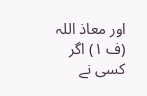اور معاذ اللہ (ف ۱) اگر کسی نے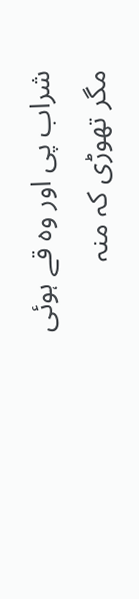شراب پی اور وہ قے ہوئی مگر تھوڑی کہ منہ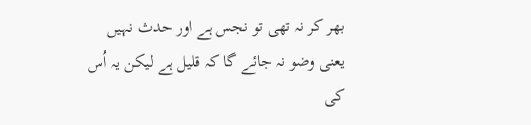بھر کر نہ تھی تو نجس ہے اور حدث نہیں یعنی وضو نہ جائے گا کہ قلیل ہے لیکن یہ اُس کی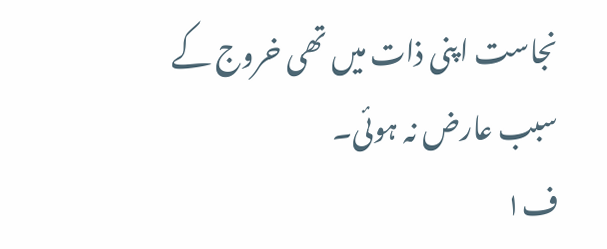نجاست اپنی ذات میں تھی خروج کے سبب عارض نہ ہوئی۔
ف۱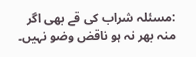:مسئلہ شراب کی قے بھی اگر منہ بھر نہ ہو ناقض وضو نہیں۔